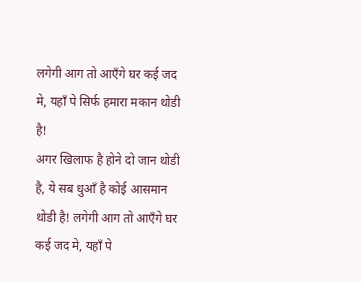लगेगी आग तो आएँगे घर कई जद मे, यहाँ पे सिर्फ हमारा मकान थोडी है!
अगर खिलाफ है होने दो जान थोडी है, ये सब धुआँ है कोई आसमान थोडी है! लगेगी आग तो आएँगे घर कई जद मे, यहाँ पे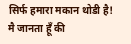सिर्फ हमारा मकान थोडी है! मै जानता हूँ की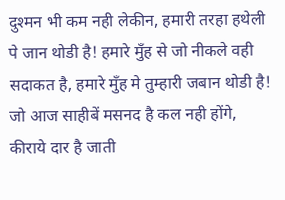दुश्मन भी कम नही लेकीन, हमारी तरहा हथेली पे जान थोडी है! हमारे मुँह से जो नीकले वही सदाकत है, हमारे मुँह मे तुम्हारी जबान थोडी है! जो आज साहीबें मसनद है कल नही होंगे, कीराये दार है जाती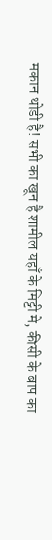मकान थोडी है! सभी का खून है शामील यहाँ के मिट्टी मे, कीसी के बाप का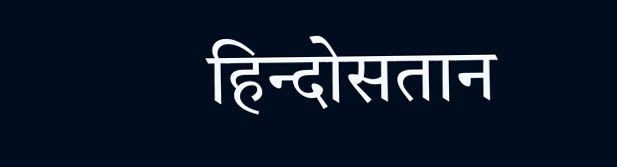हिन्दोसतान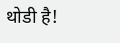थोडी है!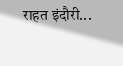राहत इंदौरी...